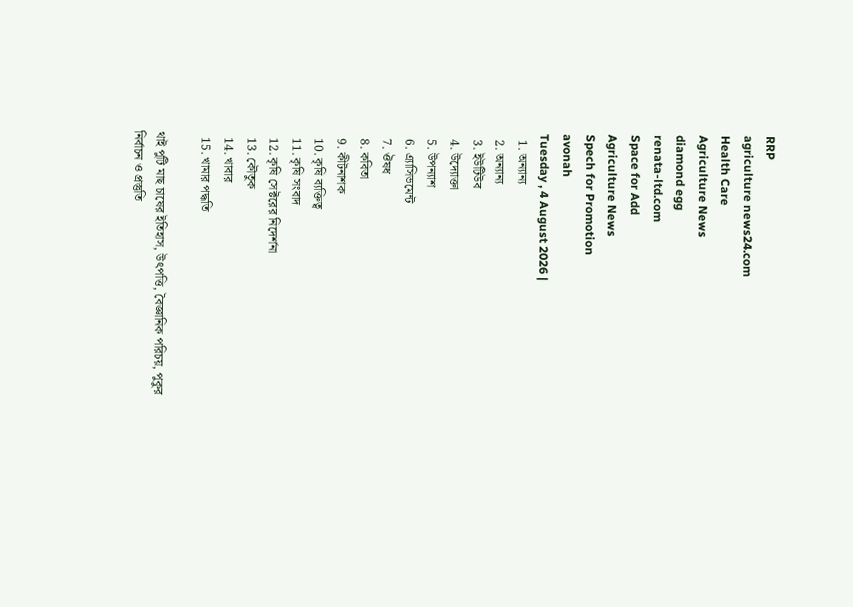RRP
agriculture news24.com
Health Care
Agriculture News
diamond egg
renata-ltd.com
Space for Add
Agriculture News
Spech for Promotion
avonah
Tuesday , 4 August 2026 |
  1. অন্যান্য
  2. অন্যান্য
  3. ইউটিউব
  4. উদ্যোক্তা
  5. উপন্যাশ
  6. এ্যাসিভমেন্ট
  7. ঔষধ
  8. কবিতা
  9. কীটনাশক
  10. কৃষি ব্যক্তিত্ব
  11. কৃষি সংবাদ
  12. কৃষি সেক্টরের নিদের্শনা
  13. কৌতুক
  14. খাবার
  15. খামার পদ্ধতি

থাই পুটি মাছ চাষের ইতিহাস, উৎপত্তি, বৈজ্ঞানিক পরিচয়, পুকুর নির্বাচন ও প্রস্তুতি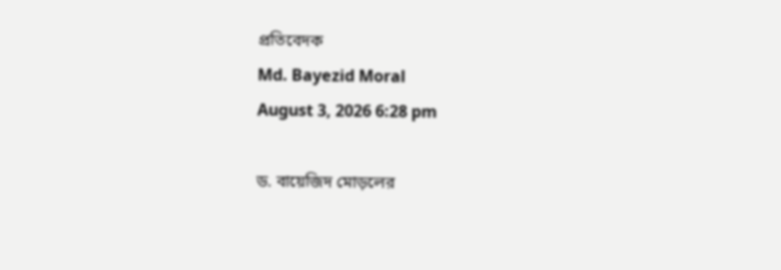প্রতিবেদক
Md. Bayezid Moral
August 3, 2026 6:28 pm

ড. বায়েজিদ মোড়লের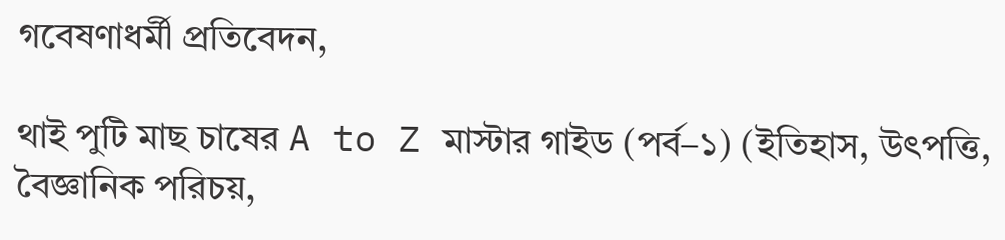গবেষণাধর্মী প্রতিবেদন,

থাই পুটি মাছ চাষের A to Z মাস্টার গাইড (পর্ব–১) (ইতিহাস, উৎপত্তি, বৈজ্ঞানিক পরিচয়,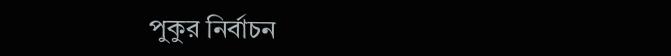পুকুর নির্বাচন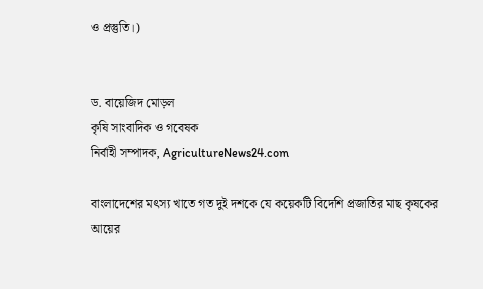ও প্রস্তুতি।)


ড. বায়েজিদ মোড়ল
কৃষি সাংবাদিক ও গবেষক
নির্বাহী সম্পাদক, AgricultureNews24.com

বাংলাদেশের মৎস্য খাতে গত দুই দশকে যে কয়েকটি বিদেশি প্রজাতির মাছ কৃষকের আয়ের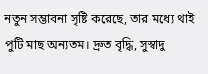নতুন সম্ভাবনা সৃষ্টি করেছে, তার মধ্যে থাই পুটি মাছ অন্যতম। দ্রুত বৃদ্ধি, সুস্বাদু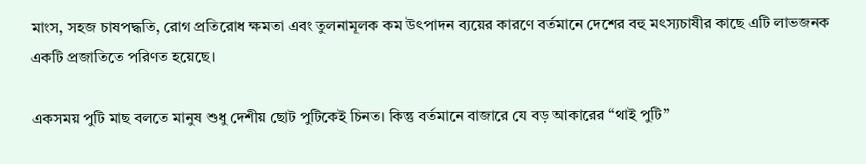মাংস, সহজ চাষপদ্ধতি, রোগ প্রতিরোধ ক্ষমতা এবং তুলনামূলক কম উৎপাদন ব্যয়ের কারণে বর্তমানে দেশের বহু মৎস্যচাষীর কাছে এটি লাভজনক একটি প্রজাতিতে পরিণত হয়েছে।

একসময় পুটি মাছ বলতে মানুষ শুধু দেশীয় ছোট পুটিকেই চিনত। কিন্তু বর্তমানে বাজারে যে বড় আকারের “থাই পুটি”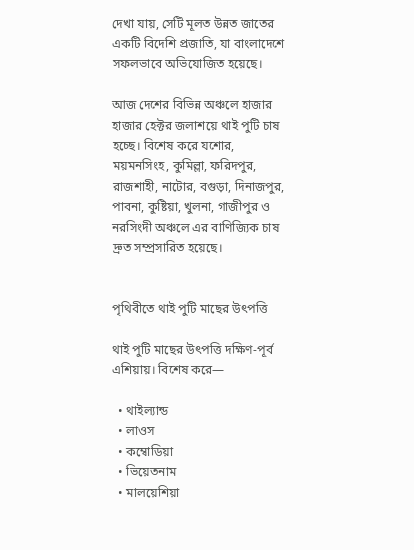দেখা যায়, সেটি মূলত উন্নত জাতের একটি বিদেশি প্রজাতি, যা বাংলাদেশে সফলভাবে অভিযোজিত হয়েছে।

আজ দেশের বিভিন্ন অঞ্চলে হাজার হাজার হেক্টর জলাশয়ে থাই পুটি চাষ হচ্ছে। বিশেষ করে যশোর, ময়মনসিংহ, কুমিল্লা, ফরিদপুর, রাজশাহী, নাটোর, বগুড়া, দিনাজপুর, পাবনা, কুষ্টিয়া, খুলনা, গাজীপুর ও নরসিংদী অঞ্চলে এর বাণিজ্যিক চাষ দ্রুত সম্প্রসারিত হয়েছে।


পৃথিবীতে থাই পুটি মাছের উৎপত্তি

থাই পুটি মাছের উৎপত্তি দক্ষিণ-পূর্ব এশিয়ায়। বিশেষ করে—

  • থাইল্যান্ড
  • লাওস
  • কম্বোডিয়া
  • ভিয়েতনাম
  • মালয়েশিয়া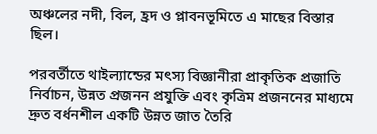অঞ্চলের নদী, বিল, হ্রদ ও প্লাবনভূমিতে এ মাছের বিস্তার ছিল।

পরবর্তীতে থাইল্যান্ডের মৎস্য বিজ্ঞানীরা প্রাকৃতিক প্রজাতি নির্বাচন, উন্নত প্রজনন প্রযুক্তি এবং কৃত্রিম প্রজননের মাধ্যমে দ্রুত বর্ধনশীল একটি উন্নত জাত তৈরি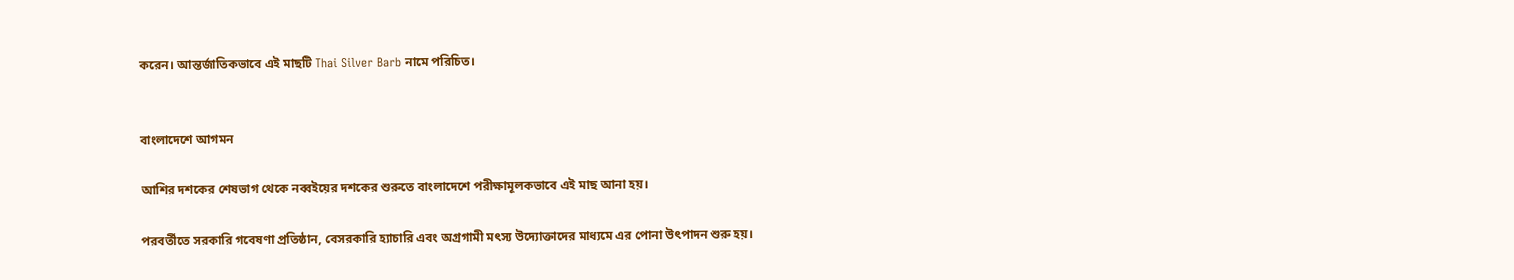করেন। আন্তর্জাতিকভাবে এই মাছটি Thai Silver Barb নামে পরিচিত।


বাংলাদেশে আগমন

আশির দশকের শেষভাগ থেকে নব্বইয়ের দশকের শুরুতে বাংলাদেশে পরীক্ষামূলকভাবে এই মাছ আনা হয়।

পরবর্তীতে সরকারি গবেষণা প্রতিষ্ঠান, বেসরকারি হ্যাচারি এবং অগ্রগামী মৎস্য উদ্যোক্তাদের মাধ্যমে এর পোনা উৎপাদন শুরু হয়।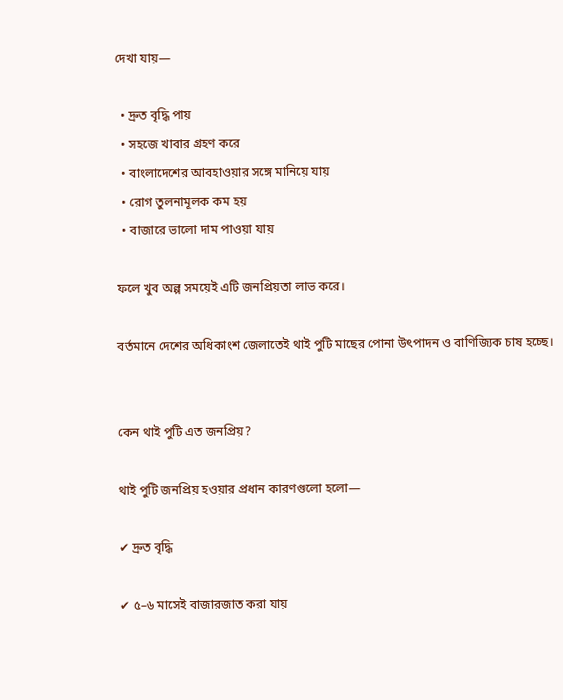দেখা যায়—

  • দ্রুত বৃদ্ধি পায়
  • সহজে খাবার গ্রহণ করে
  • বাংলাদেশের আবহাওয়ার সঙ্গে মানিয়ে যায়
  • রোগ তুলনামূলক কম হয়
  • বাজারে ভালো দাম পাওয়া যায়

ফলে খুব অল্প সময়েই এটি জনপ্রিয়তা লাভ করে।

বর্তমানে দেশের অধিকাংশ জেলাতেই থাই পুটি মাছের পোনা উৎপাদন ও বাণিজ্যিক চাষ হচ্ছে।


কেন থাই পুটি এত জনপ্রিয়?

থাই পুটি জনপ্রিয় হওয়ার প্রধান কারণগুলো হলো—

✔ দ্রুত বৃদ্ধি

✔ ৫–৬ মাসেই বাজারজাত করা যায়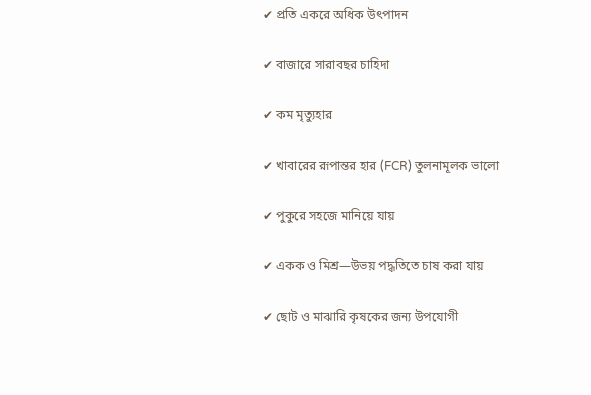✔ প্রতি একরে অধিক উৎপাদন

✔ বাজারে সারাবছর চাহিদা

✔ কম মৃত্যুহার

✔ খাবারের রূপান্তর হার (FCR) তুলনামূলক ভালো

✔ পুকুরে সহজে মানিয়ে যায়

✔ একক ও মিশ্র—উভয় পদ্ধতিতে চাষ করা যায়

✔ ছোট ও মাঝারি কৃষকের জন্য উপযোগী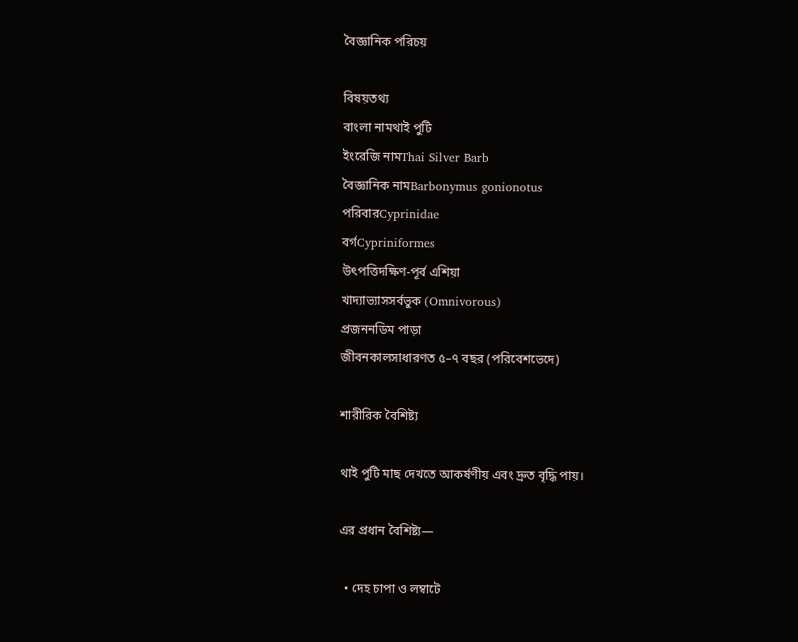বৈজ্ঞানিক পরিচয়

বিষয়তথ্য
বাংলা নামথাই পুটি
ইংরেজি নামThai Silver Barb
বৈজ্ঞানিক নামBarbonymus gonionotus
পরিবারCyprinidae
বর্গCypriniformes
উৎপত্তিদক্ষিণ-পূর্ব এশিয়া
খাদ্যাভ্যাসসর্বভুক (Omnivorous)
প্রজননডিম পাড়া
জীবনকালসাধারণত ৫–৭ বছর (পরিবেশভেদে)

শারীরিক বৈশিষ্ট্য

থাই পুটি মাছ দেখতে আকর্ষণীয় এবং দ্রুত বৃদ্ধি পায়।

এর প্রধান বৈশিষ্ট্য—

  • দেহ চাপা ও লম্বাটে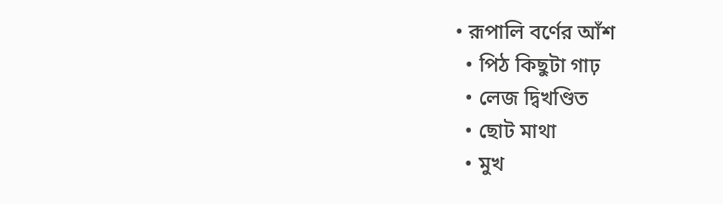• রূপালি বর্ণের আঁশ
  • পিঠ কিছুটা গাঢ়
  • লেজ দ্বিখণ্ডিত
  • ছোট মাথা
  • মুখ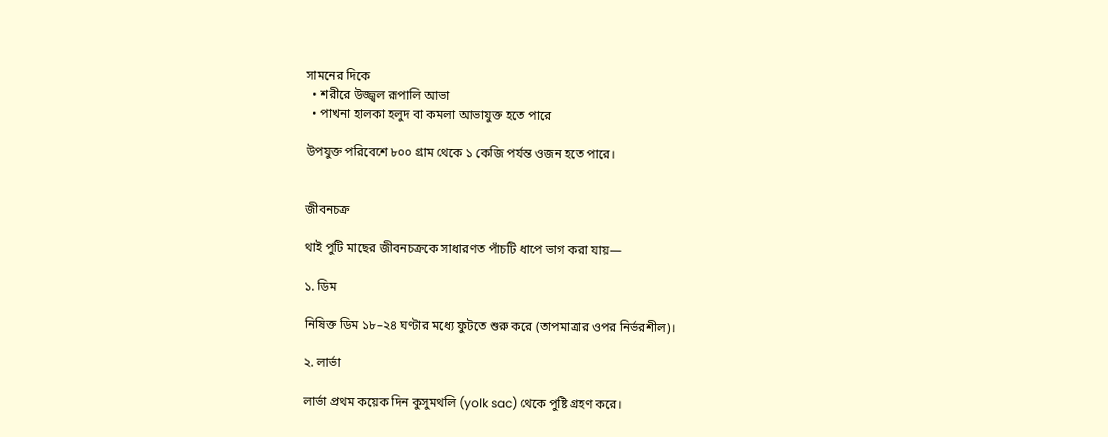সামনের দিকে
  • শরীরে উজ্জ্বল রূপালি আভা
  • পাখনা হালকা হলুদ বা কমলা আভাযুক্ত হতে পারে

উপযুক্ত পরিবেশে ৮০০ গ্রাম থেকে ১ কেজি পর্যন্ত ওজন হতে পারে।


জীবনচক্র

থাই পুটি মাছের জীবনচক্রকে সাধারণত পাঁচটি ধাপে ভাগ করা যায়—

১. ডিম

নিষিক্ত ডিম ১৮–২৪ ঘণ্টার মধ্যে ফুটতে শুরু করে (তাপমাত্রার ওপর নির্ভরশীল)।

২. লার্ভা

লার্ভা প্রথম কয়েক দিন কুসুমথলি (yolk sac) থেকে পুষ্টি গ্রহণ করে।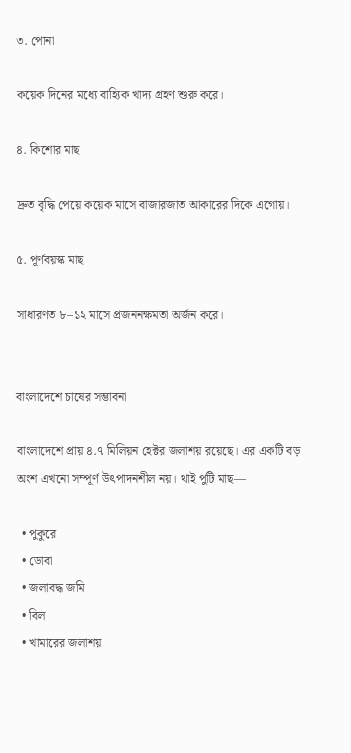৩. পোনা

কয়েক দিনের মধ্যে বাহ্যিক খাদ্য গ্রহণ শুরু করে।

৪. কিশোর মাছ

দ্রুত বৃদ্ধি পেয়ে কয়েক মাসে বাজারজাত আকারের দিকে এগোয়।

৫. পূর্ণবয়স্ক মাছ

সাধারণত ৮–১২ মাসে প্রজননক্ষমতা অর্জন করে।


বাংলাদেশে চাষের সম্ভাবনা

বাংলাদেশে প্রায় ৪.৭ মিলিয়ন হেক্টর জলাশয় রয়েছে। এর একটি বড় অংশ এখনো সম্পূর্ণ উৎপাদনশীল নয়। থাই পুটি মাছ—

  • পুকুরে
  • ডোবা
  • জলাবদ্ধ জমি
  • বিল
  • খামারের জলাশয়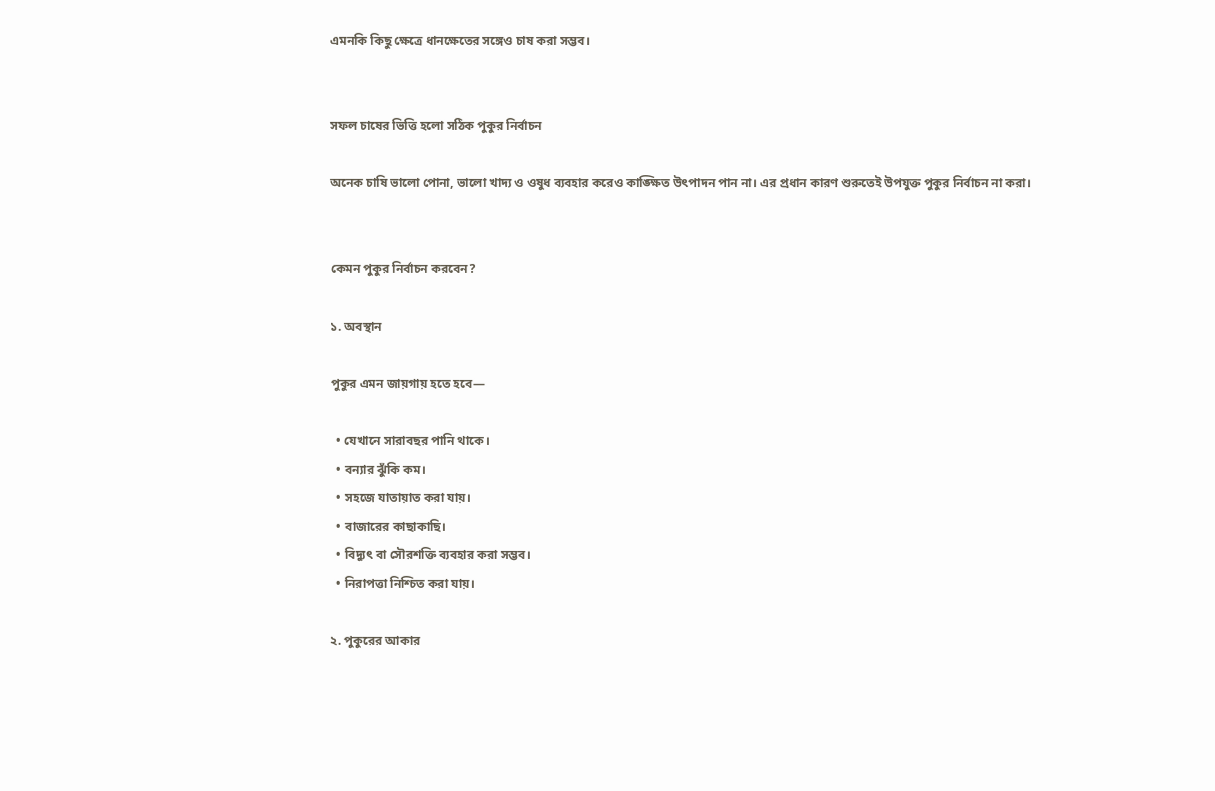এমনকি কিছু ক্ষেত্রে ধানক্ষেতের সঙ্গেও চাষ করা সম্ভব।


সফল চাষের ভিত্তি হলো সঠিক পুকুর নির্বাচন

অনেক চাষি ভালো পোনা, ভালো খাদ্য ও ওষুধ ব্যবহার করেও কাঙ্ক্ষিত উৎপাদন পান না। এর প্রধান কারণ শুরুতেই উপযুক্ত পুকুর নির্বাচন না করা।


কেমন পুকুর নির্বাচন করবেন?

১. অবস্থান

পুকুর এমন জায়গায় হতে হবে—

  • যেখানে সারাবছর পানি থাকে।
  • বন্যার ঝুঁকি কম।
  • সহজে যাতায়াত করা যায়।
  • বাজারের কাছাকাছি।
  • বিদ্যুৎ বা সৌরশক্তি ব্যবহার করা সম্ভব।
  • নিরাপত্তা নিশ্চিত করা যায়।

২. পুকুরের আকার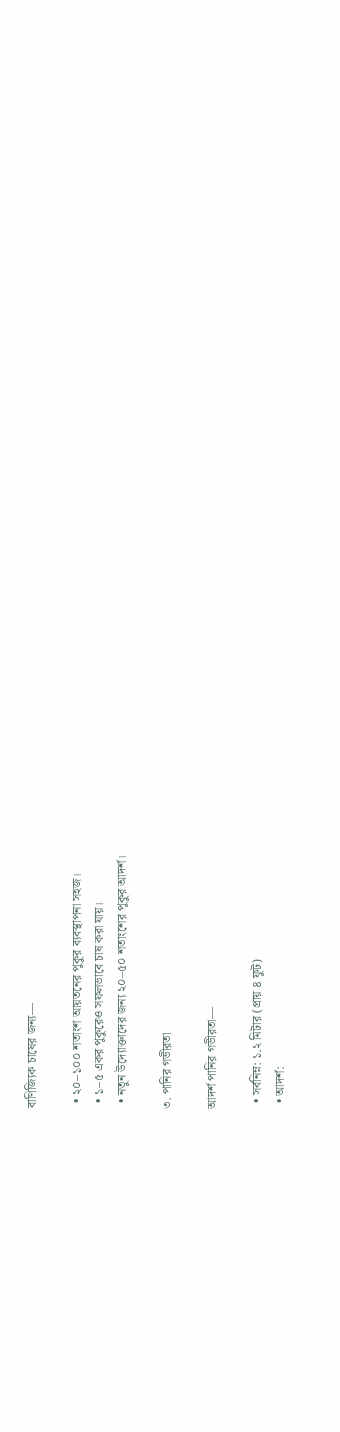বাণিজ্যিক চাষের জন্য—

  • ২০–১০০ শতাংশ আয়তনের পুকুর ব্যবস্থাপনা সহজ।
  • ১–৫ একর পুকুরেও সফলভাবে চাষ করা যায়।
  • নতুন উদ্যোক্তাদের জন্য ২০–৫০ শতাংশের পুকুর আদর্শ।

৩. পানির গভীরতা

আদর্শ পানির গভীরতা—

  • সর্বনিম্ন: ১.২ মিটার (প্রায় ৪ ফুট)
  • আদর্শ: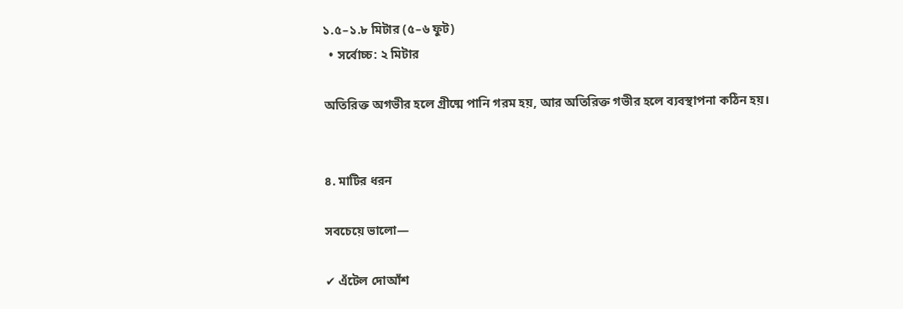১.৫–১.৮ মিটার (৫–৬ ফুট)
  • সর্বোচ্চ: ২ মিটার

অতিরিক্ত অগভীর হলে গ্রীষ্মে পানি গরম হয়, আর অতিরিক্ত গভীর হলে ব্যবস্থাপনা কঠিন হয়।


৪. মাটির ধরন

সবচেয়ে ভালো—

✔ এঁটেল দোআঁশ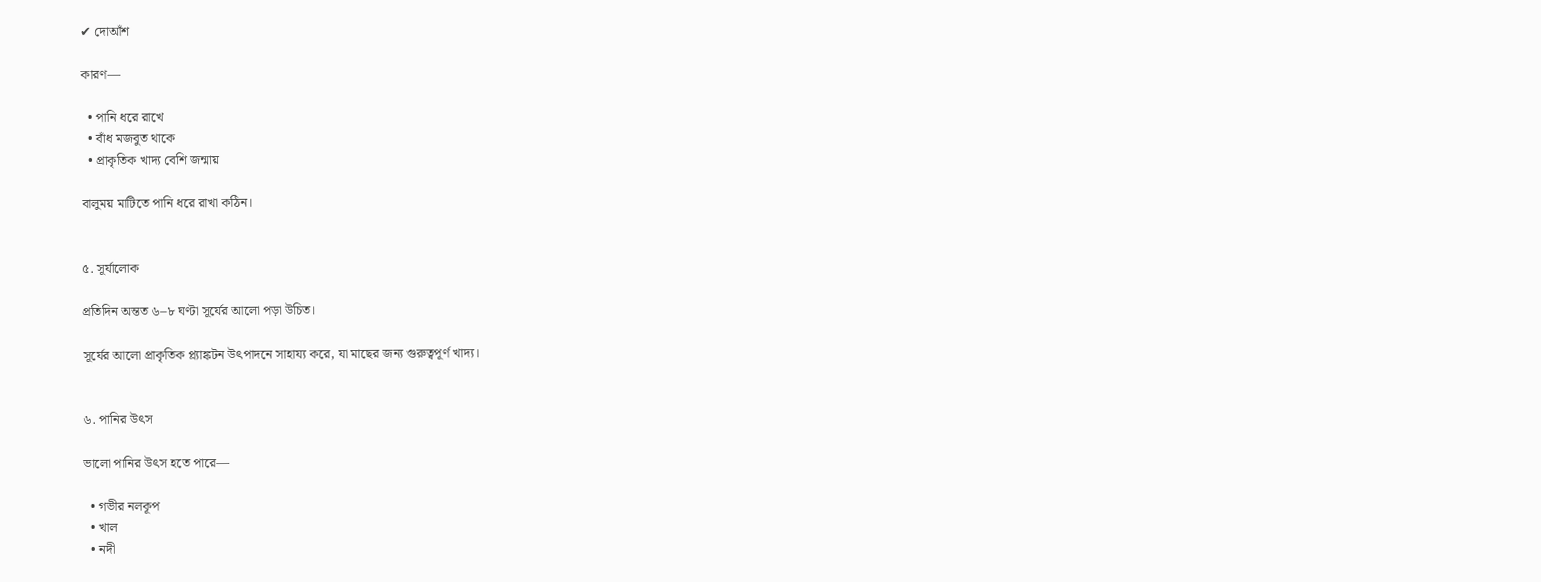✔ দোআঁশ

কারণ—

  • পানি ধরে রাখে
  • বাঁধ মজবুত থাকে
  • প্রাকৃতিক খাদ্য বেশি জন্মায়

বালুময় মাটিতে পানি ধরে রাখা কঠিন।


৫. সূর্যালোক

প্রতিদিন অন্তত ৬–৮ ঘণ্টা সূর্যের আলো পড়া উচিত।

সূর্যের আলো প্রাকৃতিক প্ল্যাঙ্কটন উৎপাদনে সাহায্য করে, যা মাছের জন্য গুরুত্বপূর্ণ খাদ্য।


৬. পানির উৎস

ভালো পানির উৎস হতে পারে—

  • গভীর নলকূপ
  • খাল
  • নদী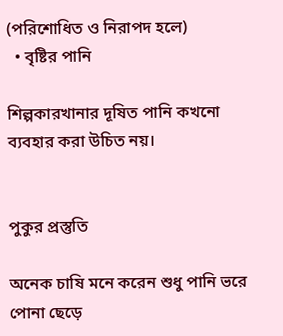(পরিশোধিত ও নিরাপদ হলে)
  • বৃষ্টির পানি

শিল্পকারখানার দূষিত পানি কখনো ব্যবহার করা উচিত নয়।


পুকুর প্রস্তুতি

অনেক চাষি মনে করেন শুধু পানি ভরে পোনা ছেড়ে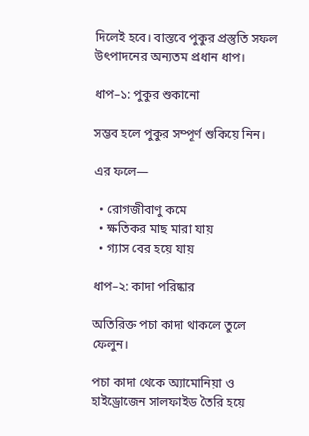দিলেই হবে। বাস্তবে পুকুর প্রস্তুতি সফল উৎপাদনের অন্যতম প্রধান ধাপ।

ধাপ–১: পুকুর শুকানো

সম্ভব হলে পুকুর সম্পূর্ণ শুকিয়ে নিন।

এর ফলে—

  • রোগজীবাণু কমে
  • ক্ষতিকর মাছ মারা যায়
  • গ্যাস বের হয়ে যায়

ধাপ–২: কাদা পরিষ্কার

অতিরিক্ত পচা কাদা থাকলে তুলে ফেলুন।

পচা কাদা থেকে অ্যামোনিয়া ও হাইড্রোজেন সালফাইড তৈরি হয়ে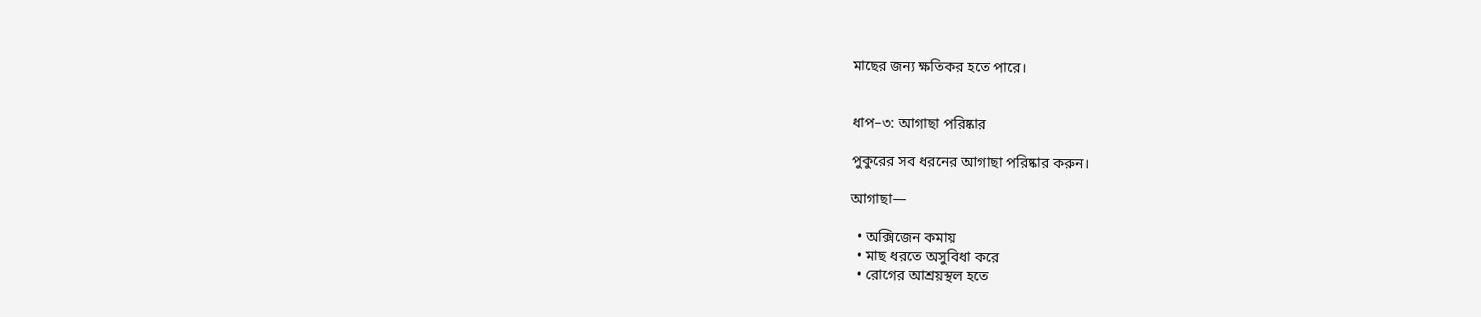মাছের জন্য ক্ষতিকর হতে পারে।


ধাপ–৩: আগাছা পরিষ্কার

পুকুরের সব ধরনের আগাছা পরিষ্কার করুন।

আগাছা—

  • অক্সিজেন কমায়
  • মাছ ধরতে অসুবিধা করে
  • রোগের আশ্রয়স্থল হতে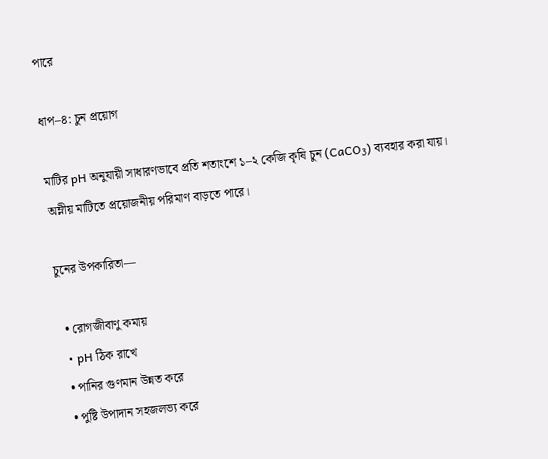পারে

ধাপ–৪: চুন প্রয়োগ

মাটির pH অনুযায়ী সাধারণভাবে প্রতি শতাংশে ১–২ কেজি কৃষি চুন (CaCO₃) ব্যবহার করা যায়। অম্লীয় মাটিতে প্রয়োজনীয় পরিমাণ বাড়তে পারে।

চুনের উপকারিতা—

  • রোগজীবাণু কমায়
  • pH ঠিক রাখে
  • পানির গুণমান উন্নত করে
  • পুষ্টি উপাদান সহজলভ্য করে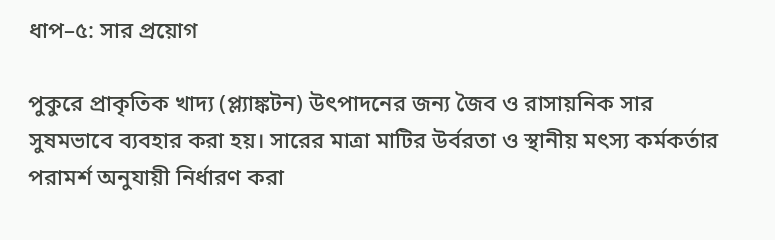ধাপ–৫: সার প্রয়োগ

পুকুরে প্রাকৃতিক খাদ্য (প্ল্যাঙ্কটন) উৎপাদনের জন্য জৈব ও রাসায়নিক সার সুষমভাবে ব্যবহার করা হয়। সারের মাত্রা মাটির উর্বরতা ও স্থানীয় মৎস্য কর্মকর্তার পরামর্শ অনুযায়ী নির্ধারণ করা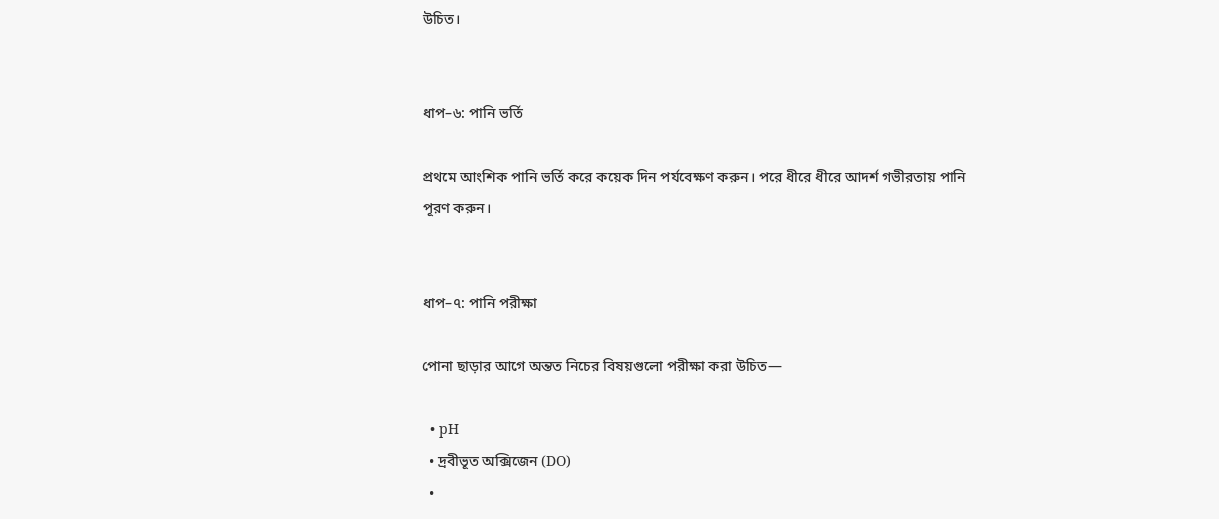উচিত।


ধাপ–৬: পানি ভর্তি

প্রথমে আংশিক পানি ভর্তি করে কয়েক দিন পর্যবেক্ষণ করুন। পরে ধীরে ধীরে আদর্শ গভীরতায় পানি পূরণ করুন।


ধাপ–৭: পানি পরীক্ষা

পোনা ছাড়ার আগে অন্তত নিচের বিষয়গুলো পরীক্ষা করা উচিত—

  • pH
  • দ্রবীভূত অক্সিজেন (DO)
  •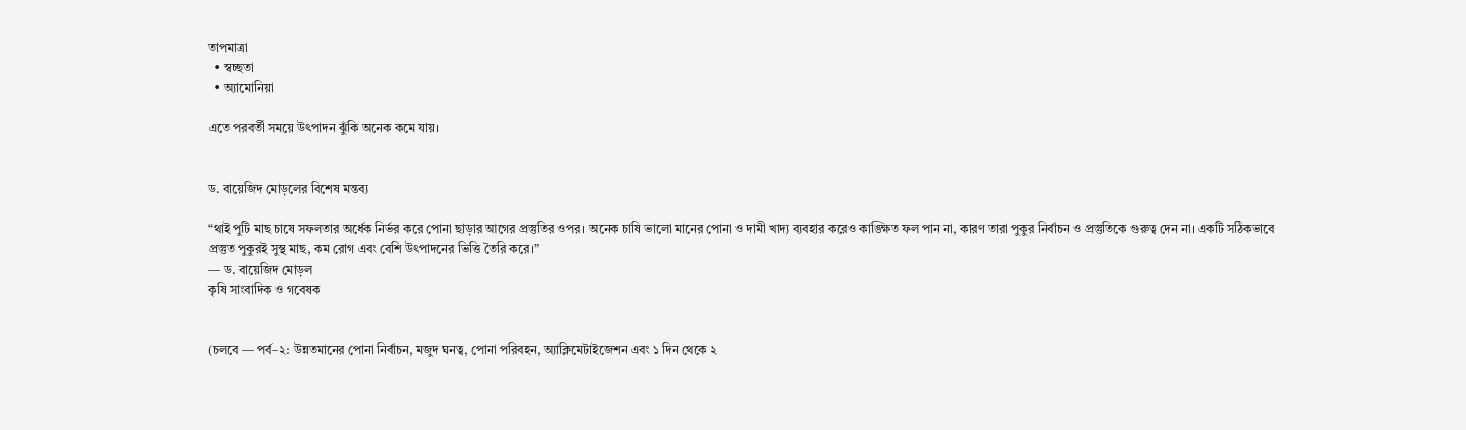তাপমাত্রা
  • স্বচ্ছতা
  • অ্যামোনিয়া

এতে পরবর্তী সময়ে উৎপাদন ঝুঁকি অনেক কমে যায়।


ড. বায়েজিদ মোড়লের বিশেষ মন্তব্য

“থাই পুটি মাছ চাষে সফলতার অর্ধেক নির্ভর করে পোনা ছাড়ার আগের প্রস্তুতির ওপর। অনেক চাষি ভালো মানের পোনা ও দামী খাদ্য ব্যবহার করেও কাঙ্ক্ষিত ফল পান না, কারণ তারা পুকুর নির্বাচন ও প্রস্তুতিকে গুরুত্ব দেন না। একটি সঠিকভাবে প্রস্তুত পুকুরই সুস্থ মাছ, কম রোগ এবং বেশি উৎপাদনের ভিত্তি তৈরি করে।”
— ড. বায়েজিদ মোড়ল
কৃষি সাংবাদিক ও গবেষক


(চলবে — পর্ব–২: উন্নতমানের পোনা নির্বাচন, মজুদ ঘনত্ব, পোনা পরিবহন, অ্যাক্লিমেটাইজেশন এবং ১ দিন থেকে ২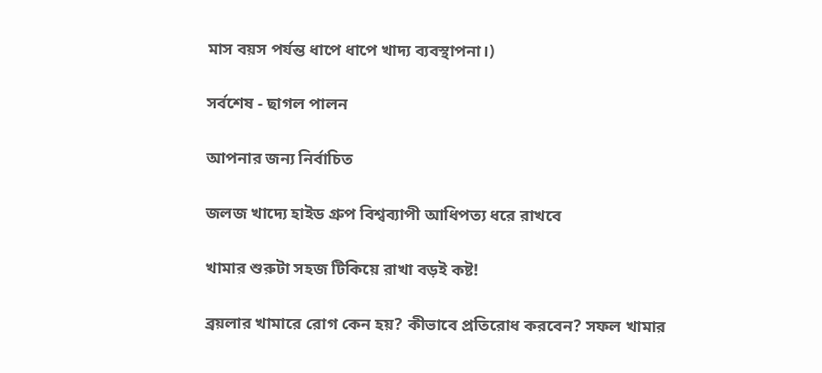মাস বয়স পর্যন্ত ধাপে ধাপে খাদ্য ব্যবস্থাপনা।)

সর্বশেষ - ছাগল পালন

আপনার জন্য নির্বাচিত

জলজ খাদ্যে হাইড গ্রুপ বিশ্বব্যাপী আধিপত্য ধরে রাখবে

খামার শুরুটা সহজ টিকিয়ে রাখা বড়ই কষ্ট!

ব্রয়লার খামারে রোগ কেন হয়? কীভাবে প্রতিরোধ করবেন? সফল খামার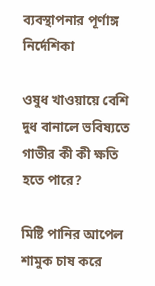ব্যবস্থাপনার পূর্ণাঙ্গ নির্দেশিকা

ওষুধ খাওয়ায়ে বেশি দুধ বানালে ভবিষ্যতে গাভীর কী কী ক্ষতি হতে পারে?

মিষ্টি পানির আপেল শামুক চাষ করে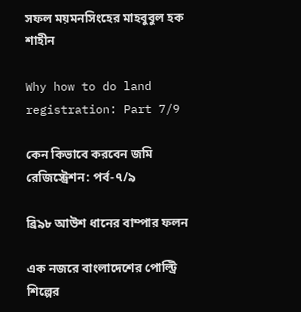সফল ময়মনসিংহের মাহবুবুল হক শাহীন

Why how to do land registration: Part 7/9

কেন কিভাবে করবেন জমি রেজিস্ট্রেশন: পর্ব-৭/৯

ব্রি৯৮ আউশ ধানের বাম্পার ফলন

এক নজরে বাংলাদেশের পোল্ট্রি শিল্পের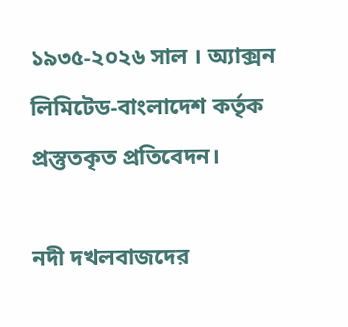১৯৩৫-২০২৬ সাল । অ্যাক্সন লিমিটেড-বাংলাদেশ কর্তৃক প্রস্তুতকৃত প্রতিবেদন।

নদী দখলবাজদের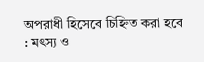অপরাধী হিসেবে চিহ্নিত করা হবে : মৎস্য ও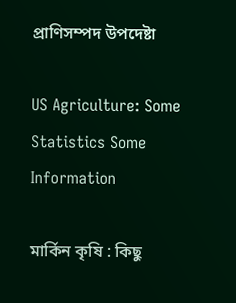প্রাণিসম্পদ উপদেষ্টা

US Agriculture: Some Statistics Some Information

মার্কিন কৃষি : কিছু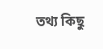তথ্য কিছু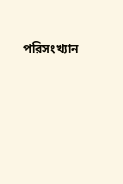পরিসংখ্যান